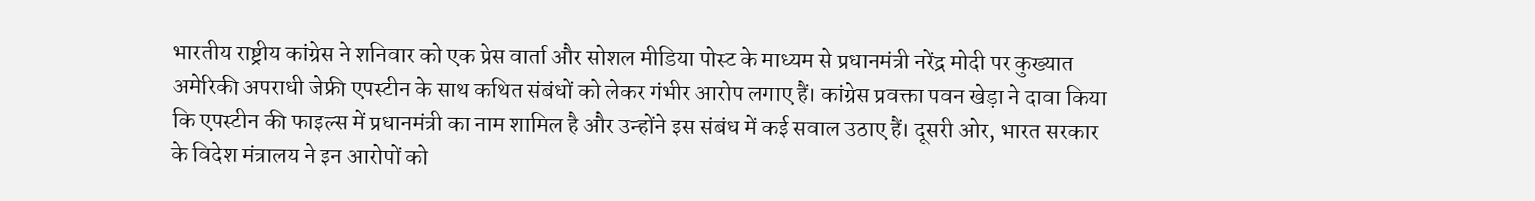भारतीय राष्ट्रीय कांग्रेस ने शनिवार को एक प्रेस वार्ता और सोशल मीडिया पोस्ट के माध्यम से प्रधानमंत्री नरेंद्र मोदी पर कुख्यात अमेरिकी अपराधी जेफ्री एपस्टीन के साथ कथित संबंधों को लेकर गंभीर आरोप लगाए हैं। कांग्रेस प्रवक्ता पवन खेड़ा ने दावा किया कि एपस्टीन की फाइल्स में प्रधानमंत्री का नाम शामिल है और उन्होंने इस संबंध में कई सवाल उठाए हैं। दूसरी ओर, भारत सरकार के विदेश मंत्रालय ने इन आरोपों को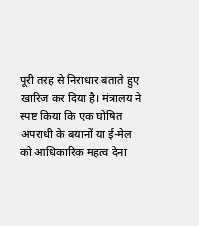पूरी तरह से निराधार बताते हुए खारिज कर दिया है। मंत्रालय ने स्पष्ट किया कि एक घोषित अपराधी के बयानों या ई-मेल को आधिकारिक महत्व देना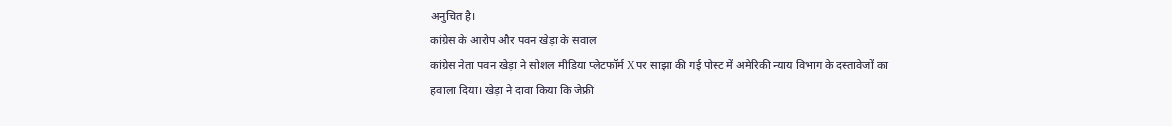अनुचित है।
कांग्रेस के आरोप और पवन खेड़ा के सवाल
कांग्रेस नेता पवन खेड़ा ने सोशल मीडिया प्लेटफॉर्म X पर साझा की गई पोस्ट में अमेरिकी न्याय विभाग के दस्तावेजों का हवाला दिया। खेड़ा ने दावा किया कि जेफ्री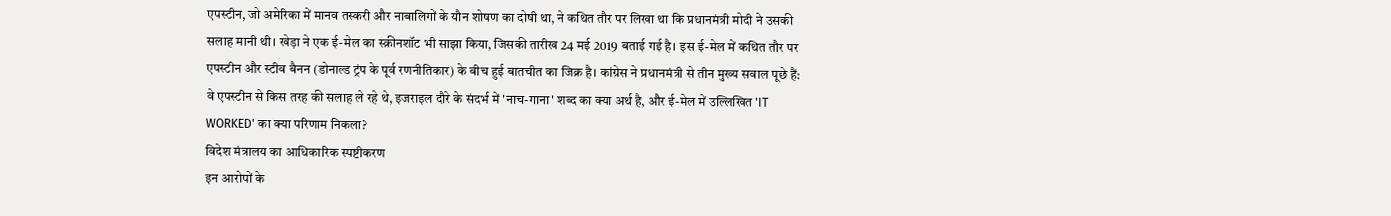एपस्टीन, जो अमेरिका में मानव तस्करी और नाबालिगों के यौन शोषण का दोषी था, ने कथित तौर पर लिखा था कि प्रधानमंत्री मोदी ने उसकी सलाह मानी थी। खेड़ा ने एक ई-मेल का स्क्रीनशॉट भी साझा किया, जिसकी तारीख 24 मई 2019 बताई गई है। इस ई-मेल में कथित तौर पर एपस्टीन और स्टीव बैनन (डोनाल्ड ट्रंप के पूर्व रणनीतिकार) के बीच हुई बातचीत का जिक्र है। कांग्रेस ने प्रधानमंत्री से तीन मुख्य सवाल पूछे हैं: वे एपस्टीन से किस तरह की सलाह ले रहे थे, इजराइल दौरे के संदर्भ में 'नाच-गाना' शब्द का क्या अर्थ है, और ई-मेल में उल्लिखित 'IT WORKED' का क्या परिणाम निकला?
विदेश मंत्रालय का आधिकारिक स्पष्टीकरण
इन आरोपों के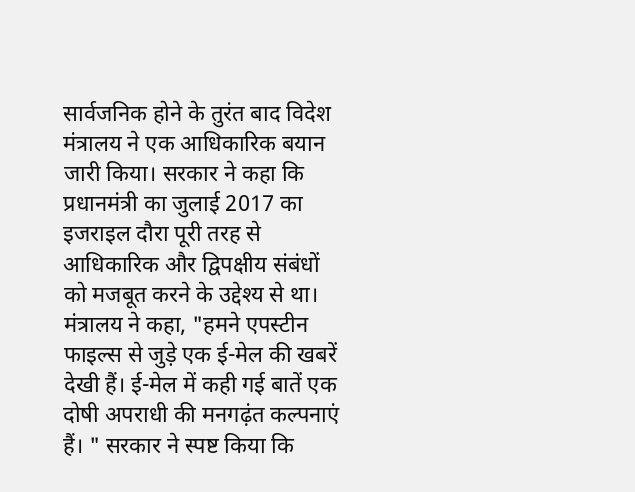सार्वजनिक होने के तुरंत बाद विदेश मंत्रालय ने एक आधिकारिक बयान जारी किया। सरकार ने कहा कि प्रधानमंत्री का जुलाई 2017 का इजराइल दौरा पूरी तरह से आधिकारिक और द्विपक्षीय संबंधों को मजबूत करने के उद्देश्य से था। मंत्रालय ने कहा, "हमने एपस्टीन फाइल्स से जुड़े एक ई-मेल की खबरें देखी हैं। ई-मेल में कही गई बातें एक दोषी अपराधी की मनगढ़ंत कल्पनाएं हैं। " सरकार ने स्पष्ट किया कि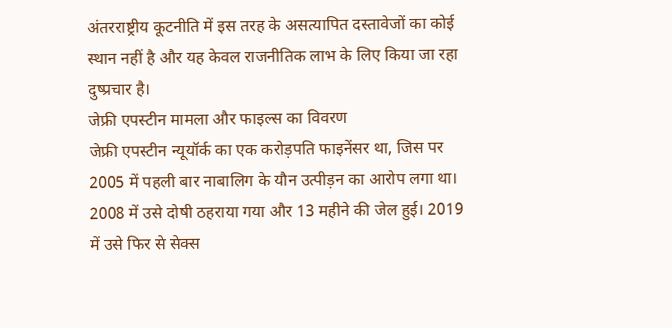अंतरराष्ट्रीय कूटनीति में इस तरह के असत्यापित दस्तावेजों का कोई स्थान नहीं है और यह केवल राजनीतिक लाभ के लिए किया जा रहा दुष्प्रचार है।
जेफ्री एपस्टीन मामला और फाइल्स का विवरण
जेफ्री एपस्टीन न्यूयॉर्क का एक करोड़पति फाइनेंसर था, जिस पर 2005 में पहली बार नाबालिग के यौन उत्पीड़न का आरोप लगा था। 2008 में उसे दोषी ठहराया गया और 13 महीने की जेल हुई। 2019 में उसे फिर से सेक्स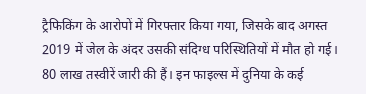ट्रैफिकिंग के आरोपों में गिरफ्तार किया गया, जिसके बाद अगस्त 2019 में जेल के अंदर उसकी संदिग्ध परिस्थितियों में मौत हो गई। 80 लाख तस्वीरें जारी की हैं। इन फाइल्स में दुनिया के कई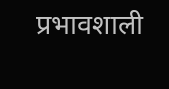प्रभावशाली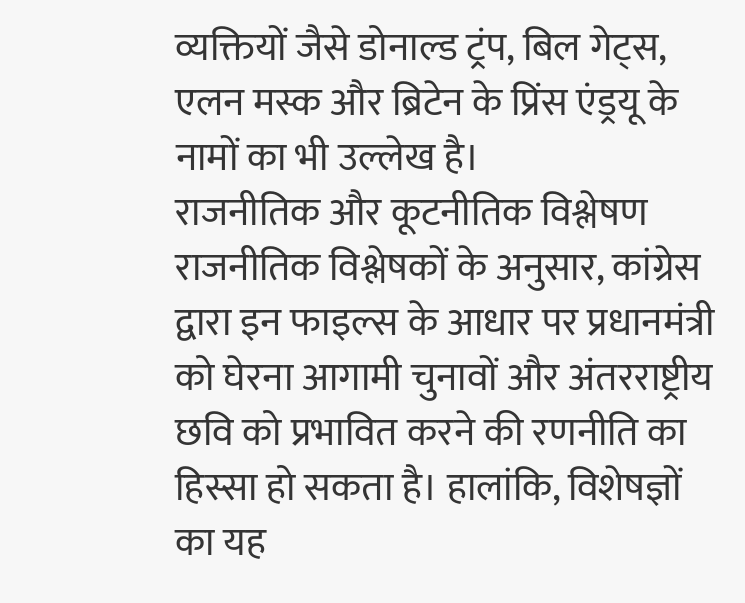व्यक्तियों जैसे डोनाल्ड ट्रंप, बिल गेट्स, एलन मस्क और ब्रिटेन के प्रिंस एंड्रयू के नामों का भी उल्लेख है।
राजनीतिक और कूटनीतिक विश्लेषण
राजनीतिक विश्लेषकों के अनुसार, कांग्रेस द्वारा इन फाइल्स के आधार पर प्रधानमंत्री को घेरना आगामी चुनावों और अंतरराष्ट्रीय छवि को प्रभावित करने की रणनीति का हिस्सा हो सकता है। हालांकि, विशेषज्ञों का यह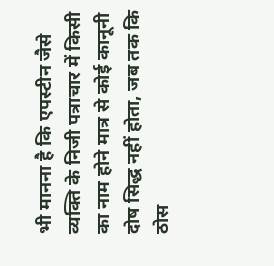भी मानना है कि एपस्टीन जैसे व्यक्ति के निजी पत्राचार में किसी का नाम होने मात्र से कोई कानूनी दोष सिद्ध नहीं होता, जब तक कि ठोस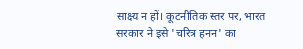साक्ष्य न हों। कूटनीतिक स्तर पर, भारत सरकार ने इसे 'चरित्र हनन' का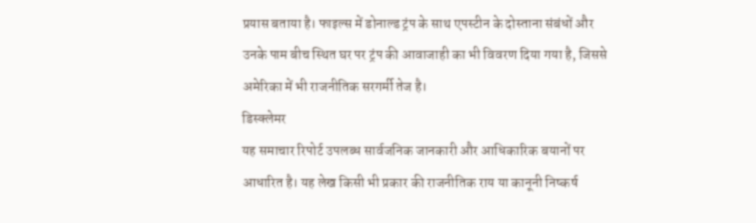प्रयास बताया है। फाइल्स में डोनाल्ड ट्रंप के साथ एपस्टीन के दोस्ताना संबंधों और उनके पाम बीच स्थित घर पर ट्रंप की आवाजाही का भी विवरण दिया गया है, जिससे अमेरिका में भी राजनीतिक सरगर्मी तेज है।
डिस्क्लेमर
यह समाचार रिपोर्ट उपलब्ध सार्वजनिक जानकारी और आधिकारिक बयानों पर आधारित है। यह लेख किसी भी प्रकार की राजनीतिक राय या कानूनी निष्कर्ष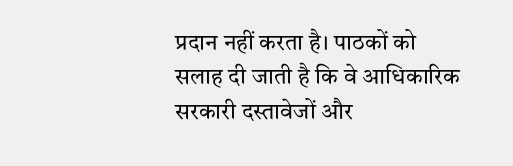प्रदान नहीं करता है। पाठकों को सलाह दी जाती है कि वे आधिकारिक सरकारी दस्तावेजों और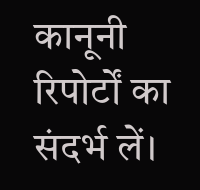कानूनी रिपोर्टों का संदर्भ लें।